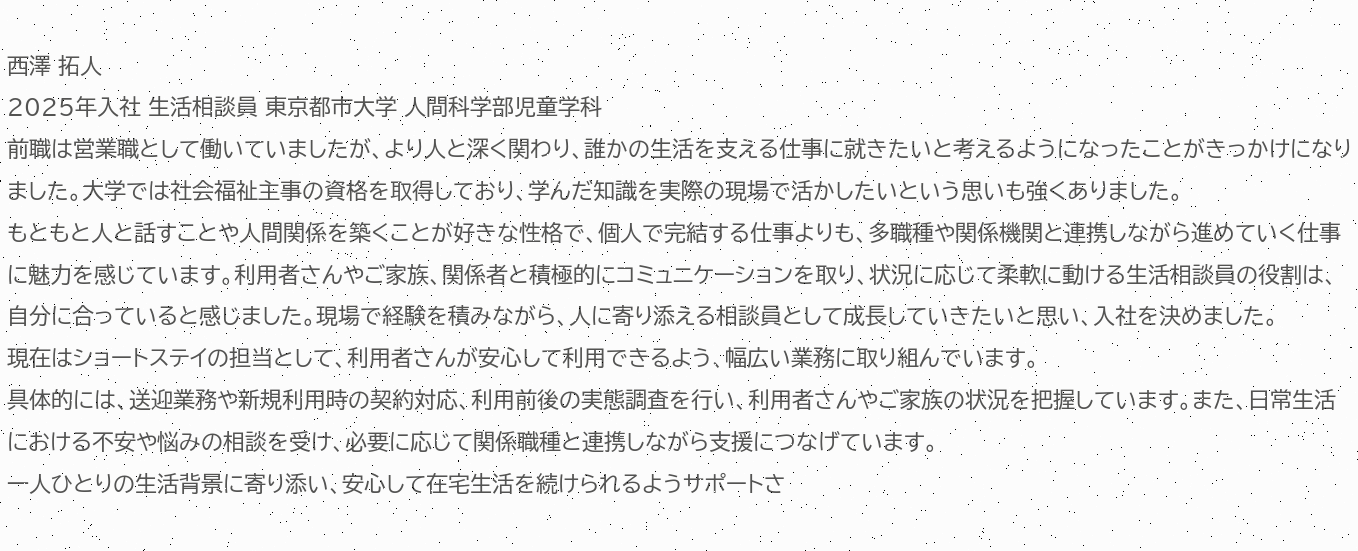西澤 拓人
2025年入社 生活相談員 東京都市大学 人間科学部児童学科
前職は営業職として働いていましたが、より人と深く関わり、誰かの生活を支える仕事に就きたいと考えるようになったことがきっかけになりました。大学では社会福祉主事の資格を取得しており、学んだ知識を実際の現場で活かしたいという思いも強くありました。
もともと人と話すことや人間関係を築くことが好きな性格で、個人で完結する仕事よりも、多職種や関係機関と連携しながら進めていく仕事に魅力を感じています。利用者さんやご家族、関係者と積極的にコミュニケーションを取り、状況に応じて柔軟に動ける生活相談員の役割は、自分に合っていると感じました。現場で経験を積みながら、人に寄り添える相談員として成長していきたいと思い、入社を決めました。
現在はショートステイの担当として、利用者さんが安心して利用できるよう、幅広い業務に取り組んでいます。
具体的には、送迎業務や新規利用時の契約対応、利用前後の実態調査を行い、利用者さんやご家族の状況を把握しています。また、日常生活における不安や悩みの相談を受け、必要に応じて関係職種と連携しながら支援につなげています。
一人ひとりの生活背景に寄り添い、安心して在宅生活を続けられるようサポートさ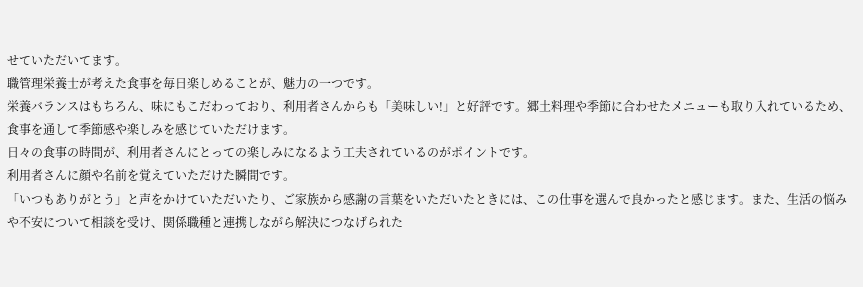せていただいてます。
職管理栄養士が考えた食事を毎日楽しめることが、魅力の一つです。
栄養バランスはもちろん、味にもこだわっており、利用者さんからも「美味しい!」と好評です。郷土料理や季節に合わせたメニューも取り入れているため、食事を通して季節感や楽しみを感じていただけます。
日々の食事の時間が、利用者さんにとっての楽しみになるよう工夫されているのがポイントです。
利用者さんに顔や名前を覚えていただけた瞬間です。
「いつもありがとう」と声をかけていただいたり、ご家族から感謝の言葉をいただいたときには、この仕事を選んで良かったと感じます。また、生活の悩みや不安について相談を受け、関係職種と連携しながら解決につなげられた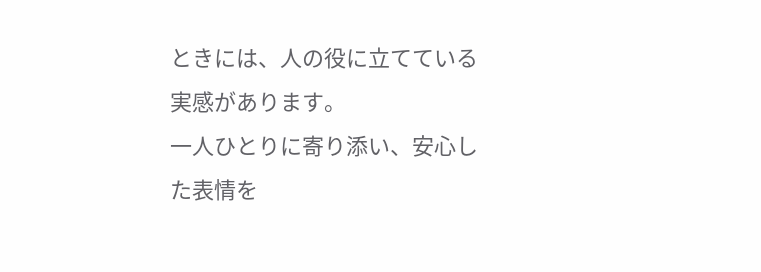ときには、人の役に立てている実感があります。
一人ひとりに寄り添い、安心した表情を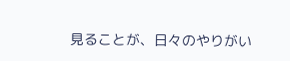見ることが、日々のやりがい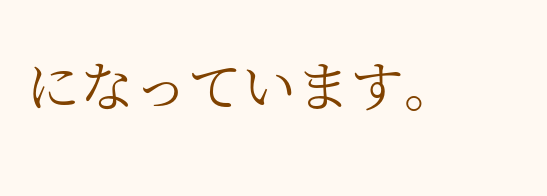になっています。